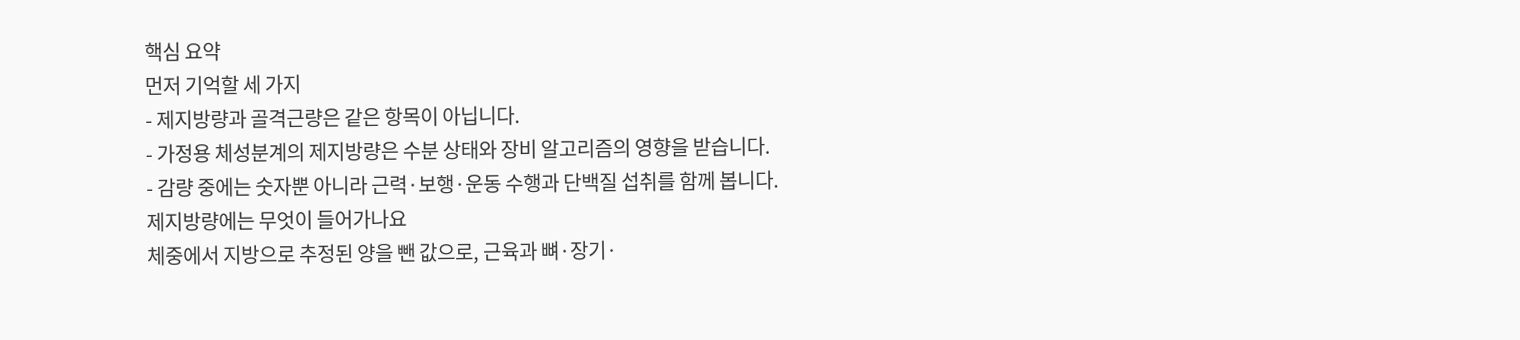핵심 요약
먼저 기억할 세 가지
- 제지방량과 골격근량은 같은 항목이 아닙니다.
- 가정용 체성분계의 제지방량은 수분 상태와 장비 알고리즘의 영향을 받습니다.
- 감량 중에는 숫자뿐 아니라 근력·보행·운동 수행과 단백질 섭취를 함께 봅니다.
제지방량에는 무엇이 들어가나요
체중에서 지방으로 추정된 양을 뺀 값으로, 근육과 뼈·장기·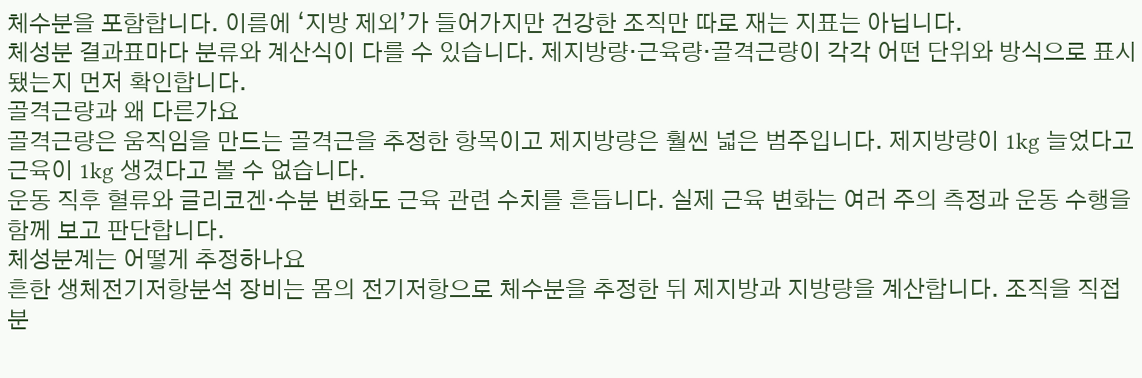체수분을 포함합니다. 이름에 ‘지방 제외’가 들어가지만 건강한 조직만 따로 재는 지표는 아닙니다.
체성분 결과표마다 분류와 계산식이 다를 수 있습니다. 제지방량·근육량·골격근량이 각각 어떤 단위와 방식으로 표시됐는지 먼저 확인합니다.
골격근량과 왜 다른가요
골격근량은 움직임을 만드는 골격근을 추정한 항목이고 제지방량은 훨씬 넓은 범주입니다. 제지방량이 1kg 늘었다고 근육이 1kg 생겼다고 볼 수 없습니다.
운동 직후 혈류와 글리코겐·수분 변화도 근육 관련 수치를 흔듭니다. 실제 근육 변화는 여러 주의 측정과 운동 수행을 함께 보고 판단합니다.
체성분계는 어떻게 추정하나요
흔한 생체전기저항분석 장비는 몸의 전기저항으로 체수분을 추정한 뒤 제지방과 지방량을 계산합니다. 조직을 직접 분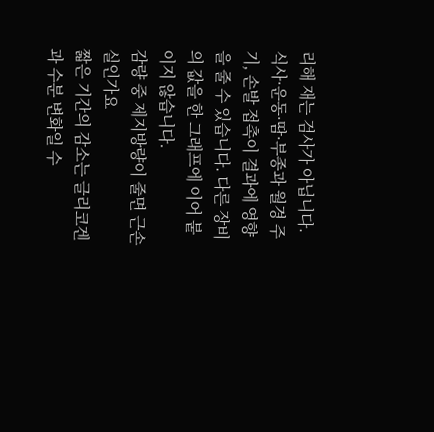리해 재는 검사가 아닙니다.
식사·운동·땀·부종과 월경 주기, 손발 접촉이 결과에 영향을 줄 수 있습니다. 다른 장비의 값을 한 그래프에 이어 붙이지 않습니다.
감량 중 제지방량이 줄면 근손실인가요
짧은 기간의 감소는 글리코겐과 수분 변화일 수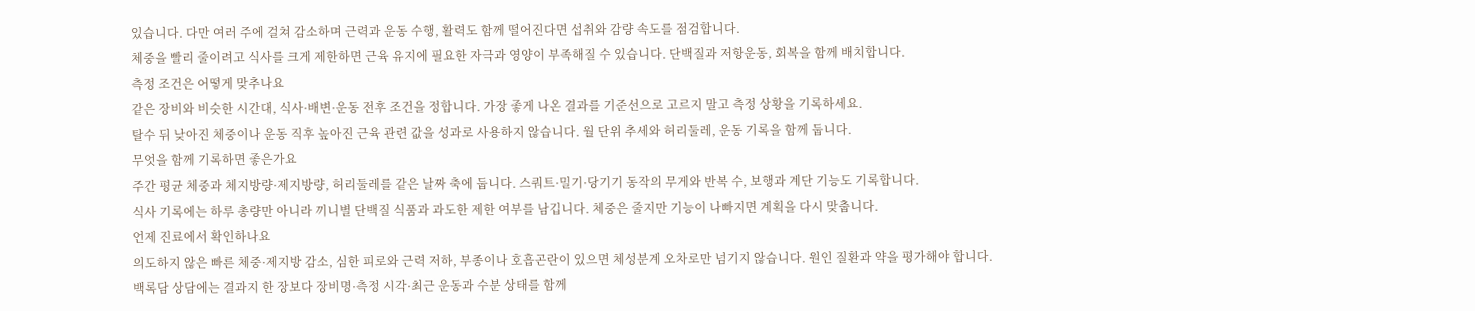있습니다. 다만 여러 주에 걸쳐 감소하며 근력과 운동 수행, 활력도 함께 떨어진다면 섭취와 감량 속도를 점검합니다.
체중을 빨리 줄이려고 식사를 크게 제한하면 근육 유지에 필요한 자극과 영양이 부족해질 수 있습니다. 단백질과 저항운동, 회복을 함께 배치합니다.
측정 조건은 어떻게 맞추나요
같은 장비와 비슷한 시간대, 식사·배변·운동 전후 조건을 정합니다. 가장 좋게 나온 결과를 기준선으로 고르지 말고 측정 상황을 기록하세요.
탈수 뒤 낮아진 체중이나 운동 직후 높아진 근육 관련 값을 성과로 사용하지 않습니다. 월 단위 추세와 허리둘레, 운동 기록을 함께 둡니다.
무엇을 함께 기록하면 좋은가요
주간 평균 체중과 체지방량·제지방량, 허리둘레를 같은 날짜 축에 둡니다. 스쿼트·밀기·당기기 동작의 무게와 반복 수, 보행과 계단 기능도 기록합니다.
식사 기록에는 하루 총량만 아니라 끼니별 단백질 식품과 과도한 제한 여부를 남깁니다. 체중은 줄지만 기능이 나빠지면 계획을 다시 맞춥니다.
언제 진료에서 확인하나요
의도하지 않은 빠른 체중·제지방 감소, 심한 피로와 근력 저하, 부종이나 호흡곤란이 있으면 체성분계 오차로만 넘기지 않습니다. 원인 질환과 약을 평가해야 합니다.
백록담 상담에는 결과지 한 장보다 장비명·측정 시각·최근 운동과 수분 상태를 함께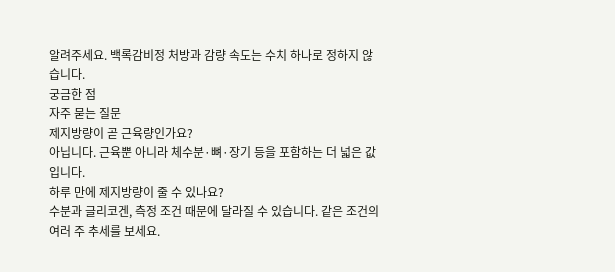알려주세요. 백록감비정 처방과 감량 속도는 수치 하나로 정하지 않습니다.
궁금한 점
자주 묻는 질문
제지방량이 곧 근육량인가요?
아닙니다. 근육뿐 아니라 체수분·뼈·장기 등을 포함하는 더 넓은 값입니다.
하루 만에 제지방량이 줄 수 있나요?
수분과 글리코겐, 측정 조건 때문에 달라질 수 있습니다. 같은 조건의 여러 주 추세를 보세요.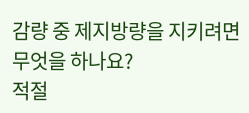감량 중 제지방량을 지키려면 무엇을 하나요?
적절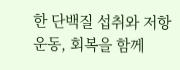한 단백질 섭취와 저항운동, 회복을 함께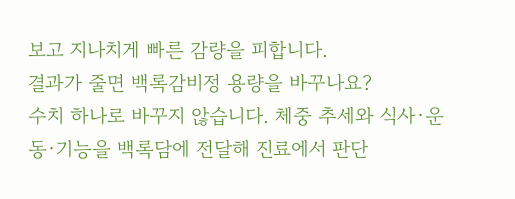보고 지나치게 빠른 감량을 피합니다.
결과가 줄면 백록감비정 용량을 바꾸나요?
수치 하나로 바꾸지 않습니다. 체중 추세와 식사·운동·기능을 백록담에 전달해 진료에서 판단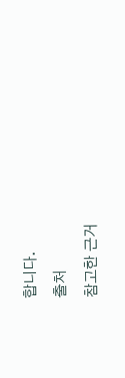합니다.
출처
참고한 근거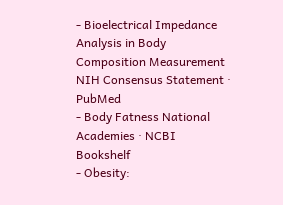- Bioelectrical Impedance Analysis in Body Composition Measurement NIH Consensus Statement · PubMed
- Body Fatness National Academies · NCBI Bookshelf
- Obesity: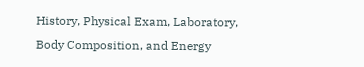History, Physical Exam, Laboratory, Body Composition, and Energy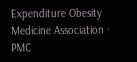Expenditure Obesity Medicine Association · PMC